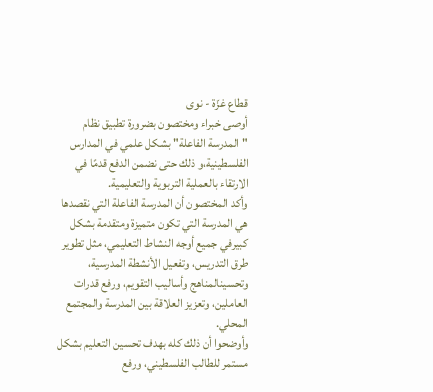قطاع غزّة - نوى
أوصى خبراء ومختصون بضرورة تطبيق نظام "المدرسة الفاعلة" بشكل علمي في المدارس الفلسطينية،و ذلك حتى نضمن الدفع قدمًا في الارتقاء بالعملية التربوية والتعليمية.
وأكد المختصون أن المدرسة الفاعلة التي نقصدها هي المدرسة التي تكون متميزة ومتقدمة بشكل كبيرفي جميع أوجه النشاط التعليمي، مثل تطوير طرق التدريس، وتفعيل الأنشطة المدرسية، وتحسينالمناهج وأساليب التقويم، ورفع قدرات العاملين، وتعزيز العلاقة بين المدرسة والمجتمع المحلي.
وأوضحوا أن ذلك كله بهدف تحسين التعليم بشكل مستمر للطالب الفلسطيني، ورفع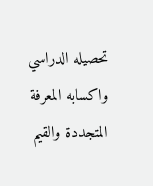تحصيله الدراسي واكسابه المعرفة المتجددة والقيم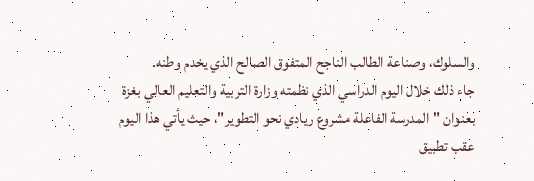والسلوك، وصناعة الطالب الناجح المتفوق الصالح الذي يخدم وطنه.
جاء ذلك خلال اليوم الدراسي الذي نظمته وزارة التربية والتعليم العالي بغزة بعنوان "المدرسة الفاعلة مشروع ريادي نحو التطوير"، حيث يأتي هذا اليوم عقب تطبيق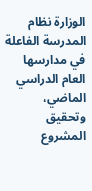الوزارة نظام المدرسة الفاعلة في مدارسها العام الدراسي الماضي، وتحقيق المشروع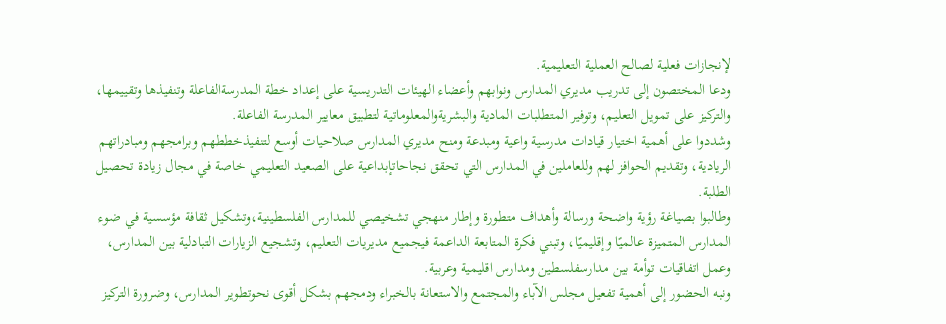لإنجازات فعلية لصالح العملية التعليمية.
ودعا المختصون إلى تدريب مديري المدارس ونوابهم وأعضاء الهيئات التدريسية على إعداد خطة المدرسةالفاعلة وتنفيذها وتقييمها، والتركيز على تمويل التعليم، وتوفير المتطلبات المادية والبشريةوالمعلوماتية لتطبيق معايير المدرسة الفاعلة.
وشددوا على أهمية اختيار قيادات مدرسية واعية ومبدعة ومنح مديري المدارس صلاحيات أوسع لتنفيذخططهم وبرامجهم ومبادراتهم الريادية، وتقديم الحوافز لهم وللعاملين في المدارس التي تحقق نجاحاتإبداعية على الصعيد التعليمي خاصة في مجال زيادة تحصيل الطلبة.
وطالبوا بصياغة رؤية واضحة ورسالة وأهداف متطورة وإطار منهجي تشخيصي للمدارس الفلسطينية،وتشكيل ثقافة مؤسسية في ضوء المدارس المتميزة عالميًا وإقليميًا، وتبني فكرة المتابعة الداعمة فيجميع مديريات التعليم، وتشجيع الزيارات التبادلية بين المدارس، وعمل اتفاقيات توأمة بين مدارسفلسطين ومدارس اقليمية وعربية.
ونبه الحضور إلى أهمية تفعيل مجلس الآباء والمجتمع والاستعانة بالخبراء ودمجهم بشكل أقوى نحوتطوير المدارس، وضرورة التركيز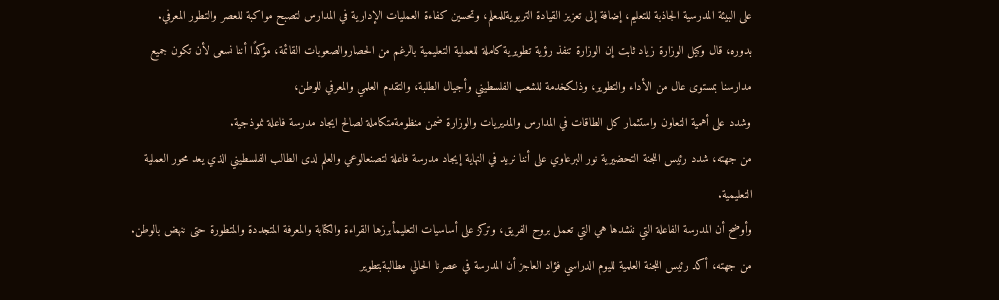على البيئة المدرسية الجاذبة للتعليم، إضافة إلى تعزيز القيادة التربويةللمعلم، وتحسين كفاءة العمليات الإدارية في المدارس لتصبح مواكبة للعصر والتطور المعرفي.
بدوره، قال وكيل الوزارة زياد ثابت إن الوزارة تنفذ رؤية تطويرية كاملة للعملية التعليمية بالرغم من الحصاروالصعوبات القائمة، مؤكدًا أننا نسعى لأن تكون جميع مدارسنا بمستوى عال من الأداء والتطوير، وذلكخدمة للشعب الفلسطيني وأجيال الطلبة، والتقدم العلمي والمعرفي للوطن،
وشدد على أهمية التعاون واستثمار كل الطاقات في المدارس والمديريات والوزارة ضمن منظومةمتكاملة لصالح ايجاد مدرسة فاعلة نموذجية.
من جهته، شدد رئيس اللجنة التحضيرية نور البرعاوي على أننا نريد في النهاية إيجاد مدرسة فاعلة لتصنعالوعي والعلم لدى الطالب الفلسطيني الذي يعد محور العملية التعليمية.
وأوضح أن المدرسة الفاعلة التي ننشدها هي التي تعمل بروح الفريق، وتركز على أساسيات التعليمأبرزها القراءة والكتابة والمعرفة المتجددة والمتطورة حتى ننهض بالوطن.
من جهته، أكد رئيس اللجنة العلمية لليوم الدراسي فؤاد العاجز أن المدرسة في عصرنا الحالي مطالبةبتطوير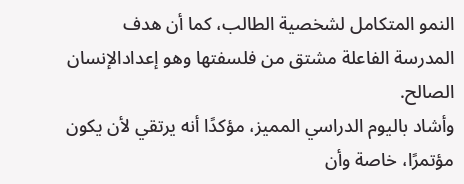النمو المتكامل لشخصية الطالب، كما أن هدف المدرسة الفاعلة مشتق من فلسفتها وهو إعدادالإنسان الصالح.
وأشاد باليوم الدراسي المميز، مؤكدًا أنه يرتقي لأن يكون مؤتمرًا، خاصة وأن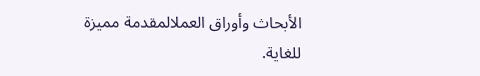الأبحاث وأوراق العملالمقدمة مميزة للغاية.